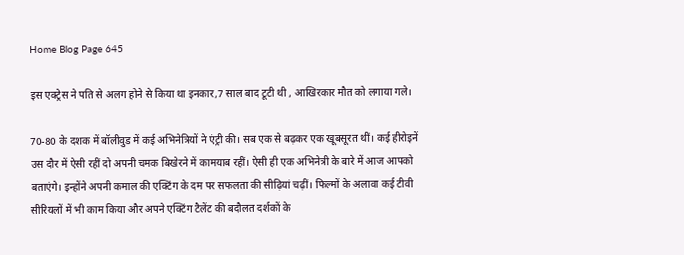Home Blog Page 645

इस एक्ट्रेस ने पति से अलग होने से किया था इनकार,7 साल बाद टूटी थी , आखिरकार मौत को लगाया गले।

70-80 के दशक में बॉलीवुड में कई अभिनेत्रियों ने एंट्री की। सब एक से बढ़कर एक खूबसूरत थीं। कई हीरोइनें उस दौर में ऐसी रहीं दो अपनी चमक बिखेरने में कामयाब रहीं। ऐसी ही एक अभिनेत्री के बारे में आज आपको बताएंगे। इन्होंने अपनी कमाल की एक्टिंग के दम पर सफलता की सीढ़ियां चढ़ीं। फिल्मों के अलावा कई टीवी सीरियलों में भी काम किया और अपने एक्टिंग टैलेंट की बदौलत दर्शकों के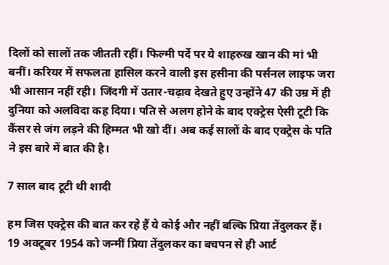दिलों को सालों तक जीतती रहीं। फिल्मी पर्दे पर ये शाहरुख खान की मां भी बनीं। करियर में सफलता हासिल करने वाली इस हसीना की पर्सनल लाइफ जरा भी आसान नहीं रही। जिंदगी में उतार-चढ़ाव देखते हुए उन्होंने 47 की उम्र में ही दुनिया को अलविदा कह दिया। पति से अलग होने के बाद एक्ट्रेस ऐसी टूटी कि कैंसर से जंग लड़ने की हिम्मत भी खो दीं। अब कई सालों के बाद एक्ट्रेस के पति ने इस बारे में बात की है।

7 साल बाद टूटी थी शादी

हम जिस एक्ट्रेस की बात कर रहे हैं ये कोई और नहीं बल्कि प्रिया तेंदुलकर हैं। 19 अक्टूबर 1954 को जन्मीं प्रिया तेंदुलकर का बचपन से ही आर्ट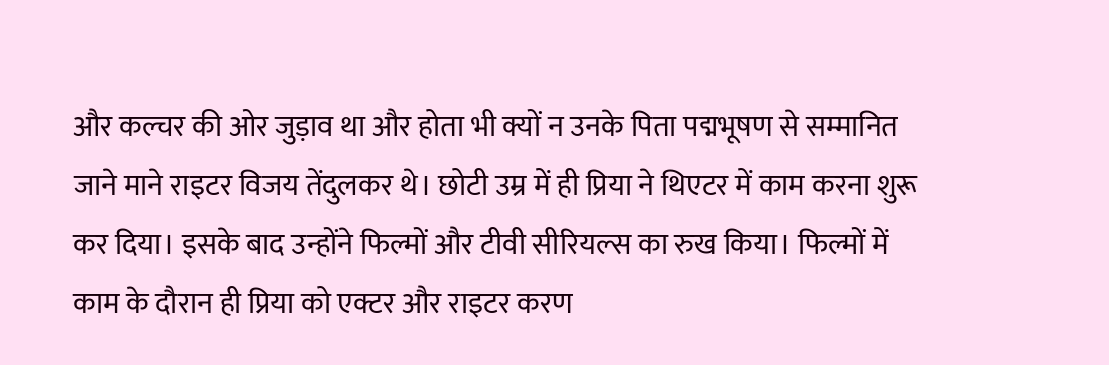और कल्चर की ओर जुड़ाव था और होता भी क्यों न उनके पिता पद्मभूषण से सम्मानित जाने माने राइटर विजय तेंदुलकर थे। छोटी उम्र में ही प्रिया ने थिएटर में काम करना शुरू कर दिया। इसके बाद उन्होंने फिल्मों और टीवी सीरियल्स का रुख किया। फिल्मों में काम के दौरान ही प्रिया को एक्टर और राइटर करण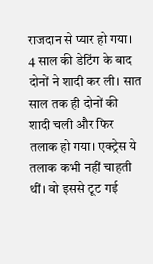राजदान से प्यार हो गया। 4 साल की डेटिंग के बाद दोनों ने शादी कर ली। सात साल तक ही दोनों की शादी चली और फिर तलाक हो गया। एक्ट्रेस ये तलाक कभी नहीं चाहती थीं। वो इससे टूट गई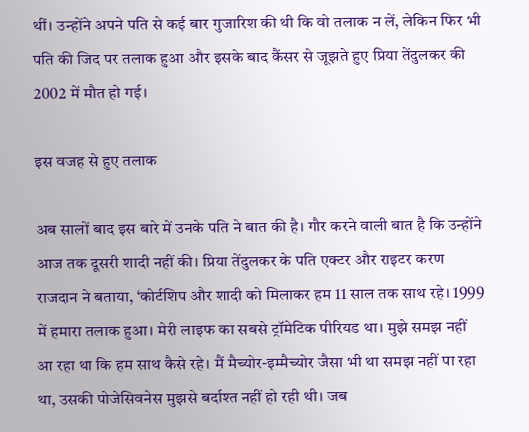थीं। उन्होंने अपने पति से कई बार गुजारिश की थी कि वो तलाक न लें, लेकिन फिर भी पति की जिद पर तलाक हुआ और इसके बाद कैंसर से जूझते हुए प्रिया तेंदुलकर की 2002 में मौत हो गई।

इस वजह से हुए तलाक

अब सालों बाद इस बारे में उनके पति ने बात की है। गौर करने वाली बात है कि उन्होंने आज तक दूसरी शादी नहीं की। प्रिया तेंदुलकर के पति एक्टर और राइटर करण राजदान ने बताया, ‘कोर्टशिप और शादी को मिलाकर हम 11 साल तक साथ रहे। 1999 में हमारा तलाक हुआ। मेरी लाइफ का सबसे ट्रॉमेटिक पीरियड था। मुझे समझ नहीं आ रहा था कि हम साथ कैसे रहे। मैं मैच्योर-इम्मैच्योर जैसा भी था समझ नहीं पा रहा था, उसकी पोजेसिवनेस मुझसे बर्दाश्त नहीं हो रही थी। जब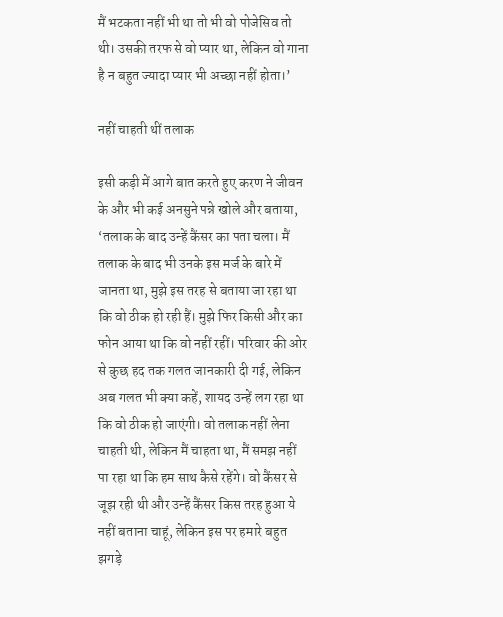मैं भटकता नहीं भी था तो भी वो पोजेसिव तो थी। उसकी तरफ से वो प्यार था, लेकिन वो गाना है न बहुत ज्यादा प्यार भी अच्छा नहीं होता।’

नहीं चाहती थीं तलाक

इसी कड़ी में आगे बात करते हुए करण ने जीवन के और भी कई अनसुने पन्ने खोले और बताया, ‘तलाक के बाद उन्हें कैंसर का पता चला। मैं तलाक के बाद भी उनके इस मर्ज के बारे में जानता था, मुझे इस तरह से बताया जा रहा था कि वो ठीक हो रही हैं। मुझे फिर किसी और का फोन आया था कि वो नहीं रहीं। परिवार की ओर से कुछ हद तक गलत जानकारी दी गई, लेकिन अब गलत भी क्या कहें, शायद उन्हें लग रहा था कि वो ठीक हो जाएंगी। वो तलाक नहीं लेना चाहती थी, लेकिन मैं चाहता था, मैं समझ नहीं पा रहा था कि हम साथ कैसे रहेंगे। वो कैंसर से जूझ रही थी और उन्हें कैंसर किस तरह हुआ ये नहीं बताना चाहूं, लेकिन इस पर हमारे बहुत झगड़े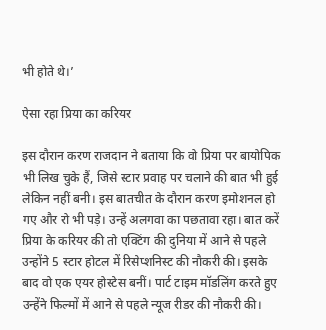भी होते थे।’

ऐसा रहा प्रिया का करियर

इस दौरान करण राजदान ने बताया कि वो प्रिया पर बायोपिक भी लिख चुके हैं, जिसे स्टार प्रवाह पर चलाने की बात भी हुई लेकिन नहीं बनी। इस बातचीत के दौरान करण इमोशनल हो गए और रो भी पड़े। उन्हें अलगवा का पछतावा रहा। बात करें प्रिया के करियर की तो एक्टिंग की दुनिया में आने से पहले उन्होंने 5 स्टार होटल में रिसेप्शनिस्ट की नौकरी की। इसके बाद वो एक एयर होस्टेस बनीं। पार्ट टाइम मॉडलिंग करते हुए उन्हेंने फिल्मों में आने से पहले न्यूज रीडर की नौकरी की।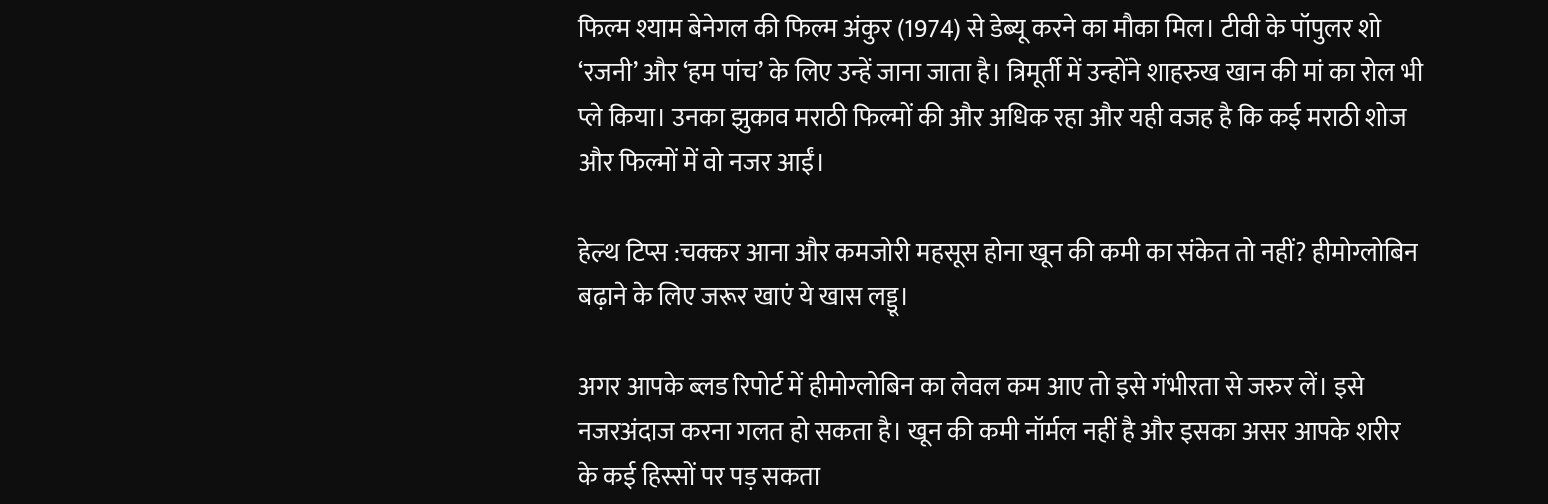फिल्म श्याम बेनेगल की फिल्म अंकुर (1974) से डेब्यू करने का मौका मिल। टीवी के पॉपुलर शो ‘रजनी’ और ‘हम पांच’ के लिए उन्हें जाना जाता है। त्रिमूर्ती में उन्होंने शाहरुख खान की मां का रोल भी प्ले किया। उनका झुकाव मराठी फिल्मों की और अधिक रहा और यही वजह है कि कई मराठी शोज और फिल्मों में वो नजर आईं।

हेल्थ टिप्स :चक्कर आना और कमजोरी महसूस होना खून की कमी का संकेत तो नहीं? हीमोग्लोबिन बढ़ाने के लिए जरूर खाएं ये खास लड्डू।

अगर आपके ब्लड रिपोर्ट में हीमोग्लोबिन का लेवल कम आए तो इसे गंभीरता से जरुर लें। इसे नजरअंदाज करना गलत हो सकता है। खून की कमी नॉर्मल नहीं है और इसका असर आपके शरीर के कई हिस्सों पर पड़ सकता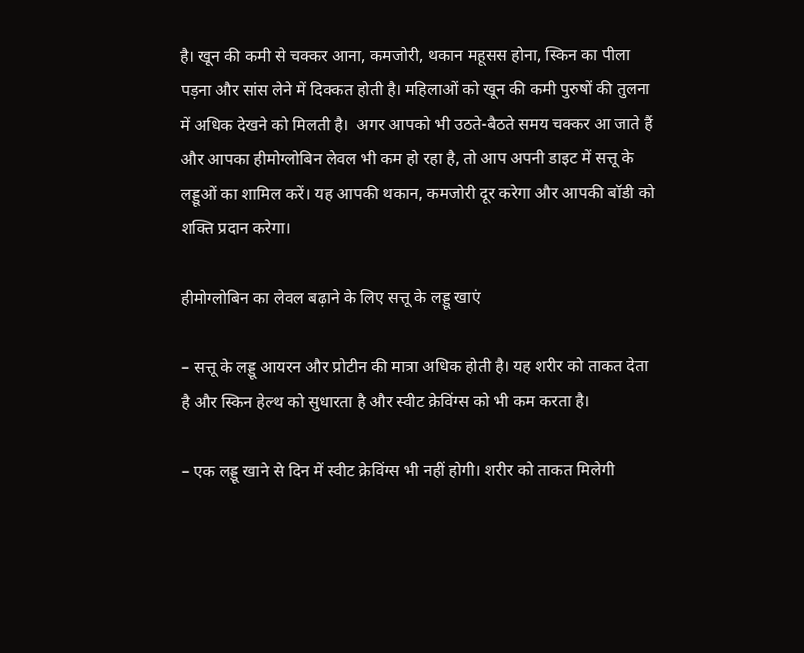है। खून की कमी से चक्कर आना, कमजोरी, थकान महूसस होना, स्किन का पीला पड़ना और सांस लेने में दिक्कत होती है। महिलाओं को खून की कमी पुरुषों की तुलना में अधिक देखने को मिलती है।  अगर आपको भी उठते-बैठते समय चक्कर आ जाते हैं और आपका हीमोग्लोबिन लेवल भी कम हो रहा है, तो आप अपनी डाइट में सत्तू के लड्डूओं का शामिल करें। यह आपकी थकान, कमजोरी दूर करेगा और आपकी बॉडी को शक्ति प्रदान करेगा।

हीमोग्लोबिन का लेवल बढ़ाने के लिए सत्तू के लड्डू खाएं

– सत्तू के लड्डू आयरन और प्रोटीन की मात्रा अधिक होती है। यह शरीर को ताकत देता है और स्किन हेल्थ को सुधारता है और स्वीट क्रेविंग्स को भी कम करता है।

– एक लड्डू खाने से दिन में स्वीट क्रेविंग्स भी नहीं होगी। शरीर को ताकत मिलेगी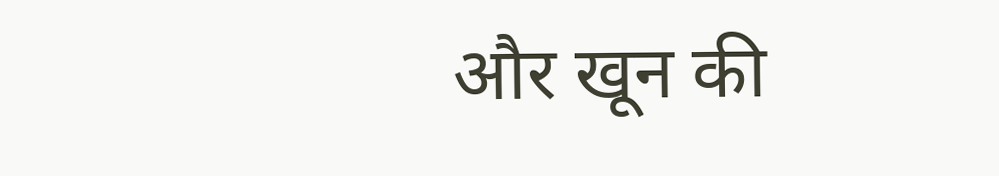और खून की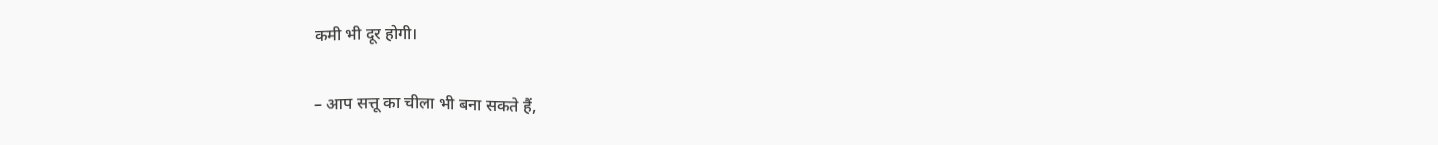कमी भी दूर होगी।

– आप सत्तू का चीला भी बना सकते हैं,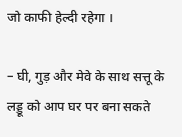जो काफी हेल्दी रहेगा ।

– घी, गुड़ और मेवे के साथ सत्तू के लड्डू को आप घर पर बना सकते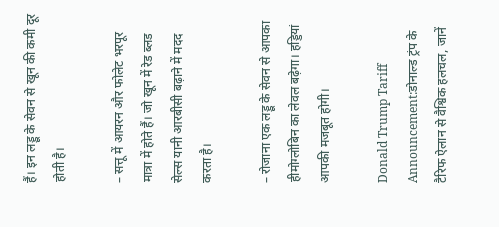हैं। इन लड्डू के सेवन से खून की कमी दूर होती है।

– सत्तू में आयरन और फोलेट भरपूर मात्रा में होते हैं। जो खून में रेड ब्लड सेल्स यानी आरबीसी बढ़ाने में मदद करता है।

– रोजाना एक लड्डू के सेवन से आपका हीमोग्लोबिन का लेवल बढ़ेगा। हड्डियां आपकी मजबूत होगी।

Donald Trump Tariff Announcement:डोनाल्ड ट्रंप के टैरिफ ऐलान से वैश्विक हलचल, जानें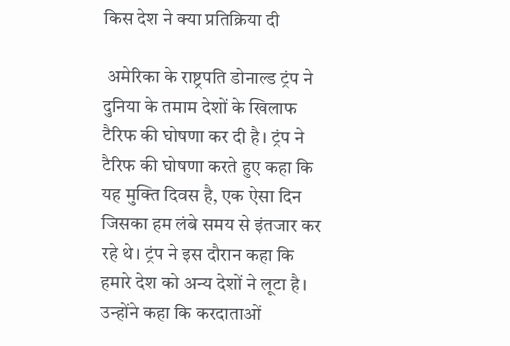किस देश ने क्या प्रतिक्रिया दी

 अमेरिका के राष्ट्रपति डोनाल्ड ट्रंप ने दुनिया के तमाम देशों के खिलाफ टैरिफ की घोषणा कर दी है। ट्रंप ने टैरिफ की घोषणा करते हुए कहा कि यह मुक्ति दिवस है, एक ऐसा दिन जिसका हम लंबे समय से इंतजार कर रहे थे। ट्रंप ने इस दौरान कहा कि हमारे देश को अन्य देशों ने लूटा है। उन्होंने कहा कि करदाताओं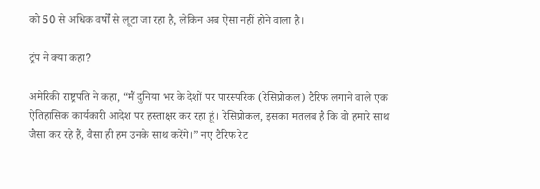को 50 से अधिक वर्षों से लूटा जा रहा है, लेकिन अब ऐसा नहीं होने वाला है।

ट्रंप ने क्या कहा?

अमेरिकी राष्ट्रपति ने कहा, “मैं दुनिया भर के देशों पर पारस्परिक (रेसिप्रोकल) टैरिफ लगाने वाले एक ऐतिहासिक कार्यकारी आदेश पर हस्ताक्षर कर रहा हूं। रेसिप्रोकल, इसका मतलब है कि वो हमारे साथ जैसा कर रहे हैं, वैसा ही हम उनके साथ करेंगे।” नए टैरिफ रेट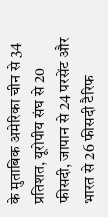के मुताबिक अमेरिका चीन से 34 प्रतिशत, यूरोपीय संघ से 20 फीसदी, जापान से 24 परसेंट और भारत से 26 फीसदी टैरिफ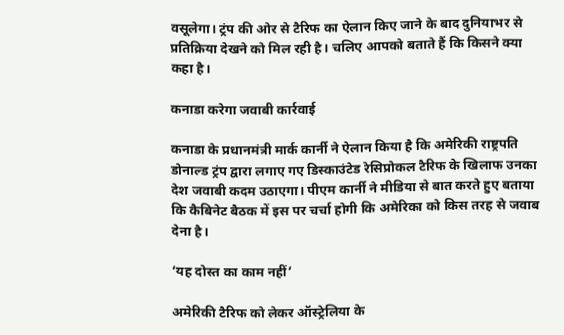वसूलेगा। ट्रंप की ओर से टैरिफ का ऐलान किए जाने के बाद दुनियाभर से प्रतिक्रिया देखने को मिल रही है। चलिए आपको बताते हैं कि किसने क्या कहा है।

कनाडा करेगा जवाबी कार्रवाई

कनाडा के प्रधानमंत्री मार्क कार्नी ने ऐलान किया है कि अमेरिकी राष्ट्रपति डोनाल्ड ट्रंप द्वारा लगाए गए डिस्काउंटेड रेसिप्रोकल टैरिफ के खिलाफ उनका देश जवाबी कदम उठाएगा। पीएम कार्नी ने मीडिया से बात करते हुए बताया कि कैबिनेट बैठक में इस पर चर्चा होगी कि अमेरिका को किस तरह से जवाब देना है।

‘यह दोस्‍त का काम नहीं’

अमेरिकी टैरिफ को लेकर ऑस्ट्रेलिया के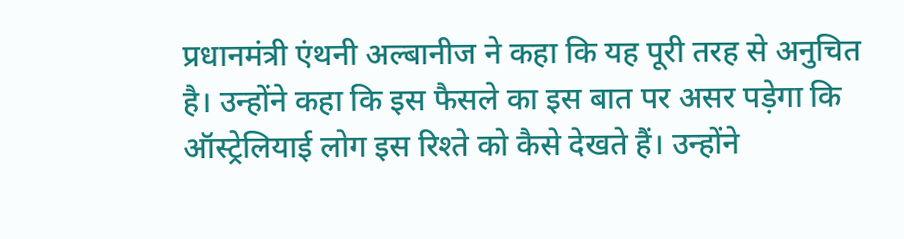प्रधानमंत्री एंथनी अल्बानीज ने कहा कि यह पूरी तरह से अनुचित है। उन्होंने कहा कि इस फैसले का इस बात पर असर पड़ेगा कि ऑस्ट्रेलियाई लोग इस रिश्ते को कैसे देखते हैं। उन्होंने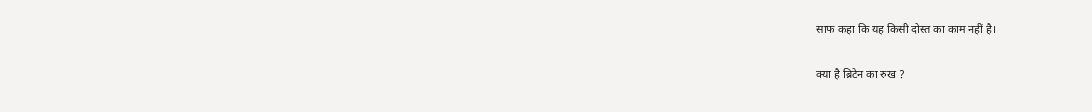साफ कहा कि यह किसी दोस्त का काम नहीं है।

क्या है ब्रिटेन का रुख ?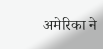अमेरिका ने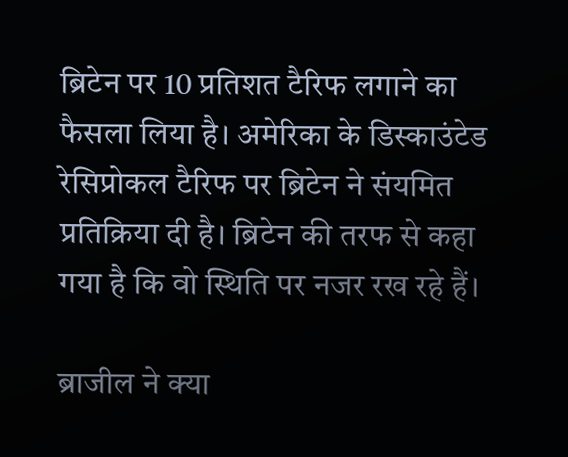ब्रिटेन पर 10 प्रतिशत टैरिफ लगाने का फैसला लिया है। अमेरिका के डिस्काउंटेड रेसिप्रोकल टैरिफ पर ब्रिटेन ने संयमित प्रतिक्रिया दी है। ब्रिटेन की तरफ से कहा गया है कि वो स्थिति पर नजर रख रहे हैं।

ब्राजील ने क्या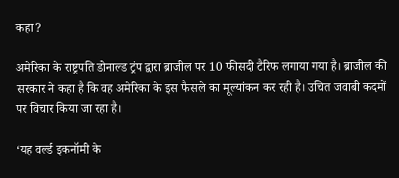कहा?

अमेरिका के राष्ट्रपति डोनाल्ड ट्रंप द्वारा ब्राजील पर 10 फीसदी टैरिफ लगाया गया है। ब्राजील की सरकार ने कहा है कि वह अमेरिका के इस फैसले का मूल्यांकन कर रही है। उचित जवाबी कदमों पर विचार किया जा रहा है।

‘यह वर्ल्ड इकनॉमी के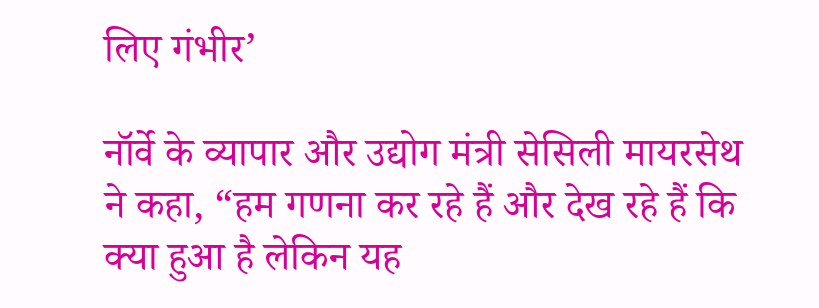लिए गंभीर’

नॉर्वे के व्यापार और उद्योग मंत्री सेसिली मायरसेथ ने कहा, “हम गणना कर रहे हैं और देख रहे हैं कि क्या हुआ है लेकिन यह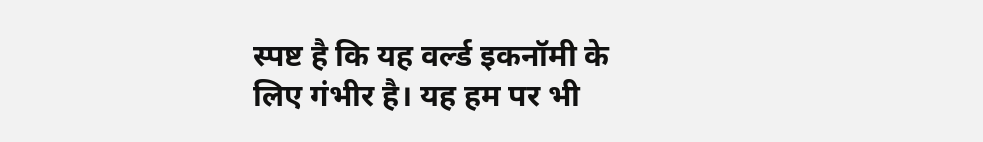स्पष्ट है कि यह वर्ल्ड इकनॉमी के लिए गंभीर है। यह हम पर भी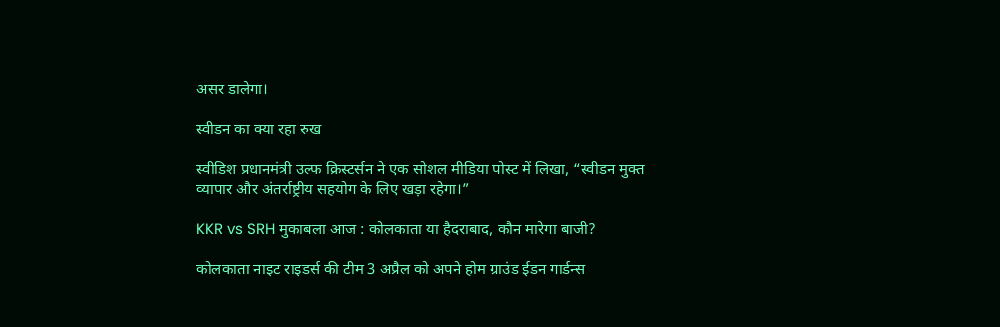असर डालेगा।

स्वीडन का क्या रहा रुख

स्वीडिश प्रधानमंत्री उल्फ क्रिस्टर्सन ने एक सोशल मीडिया पोस्ट में लिखा, “स्वीडन मुक्त व्यापार और अंतर्राष्ट्रीय सहयोग के लिए खड़ा रहेगा।”

KKR vs SRH मुकाबला आज : कोलकाता या हैदराबाद, कौन मारेगा बाजी?

कोलकाता नाइट राइडर्स की टीम 3 अप्रैल को अपने होम ग्राउंड ईडन गार्डन्स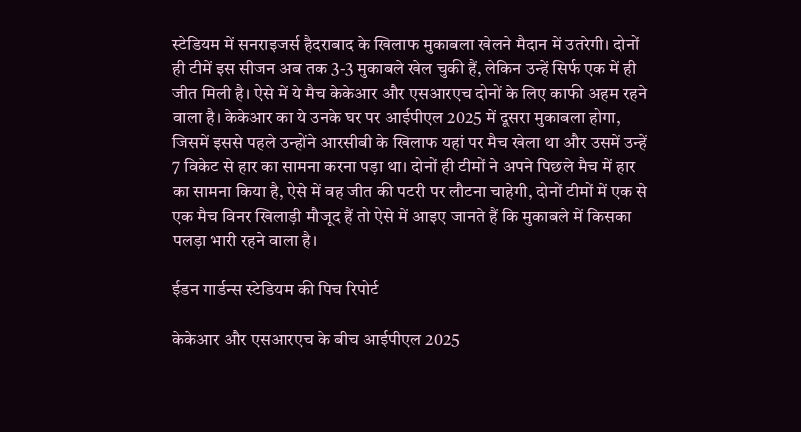स्टेडियम में सनराइजर्स हैदराबाद के खिलाफ मुकाबला खेलने मैदान में उतरेगी। दोनों ही टीमें इस सीजन अब तक 3-3 मुकाबले खेल चुकी हैं, लेकिन उन्हें सिर्फ एक में ही जीत मिली है। ऐसे में ये मैच केकेआर और एसआरएच दोनों के लिए काफी अहम रहने वाला है। केकेआर का ये उनके घर पर आईपीएल 2025 में दूसरा मुकाबला होगा, जिसमें इससे पहले उन्होंने आरसीबी के खिलाफ यहां पर मैच खेला था और उसमें उन्हें 7 विकेट से हार का सामना करना पड़ा था। दोनों ही टीमों ने अपने पिछले मैच में हार का सामना किया है, ऐसे में वह जीत की पटरी पर लौटना चाहेगी, दोनों टीमों में एक से एक मैच विनर खिलाड़ी मौजूद हैं तो ऐसे में आइए जानते हैं कि मुकाबले में किसका पलड़ा भारी रहने वाला है।

ईडन गार्डन्स स्टेडियम की पिच रिपोर्ट

केकेआर और एसआरएच के बीच आईपीएल 2025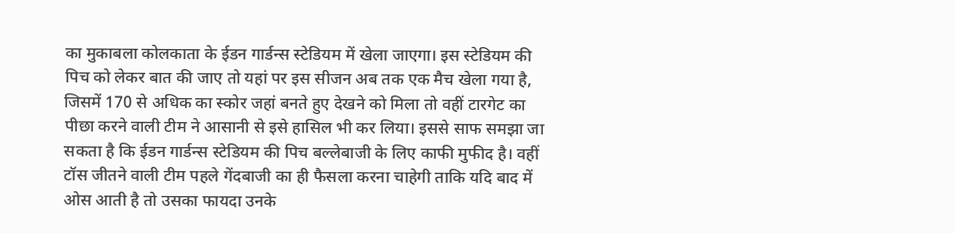का मुकाबला कोलकाता के ईडन गार्डन्स स्टेडियम में खेला जाएगा। इस स्टेडियम की पिच को लेकर बात की जाए तो यहां पर इस सीजन अब तक एक मैच खेला गया है, जिसमें 170 से अधिक का स्कोर जहां बनते हुए देखने को मिला तो वहीं टारगेट का पीछा करने वाली टीम ने आसानी से इसे हासिल भी कर लिया। इससे साफ समझा जा सकता है कि ईडन गार्डन्स स्टेडियम की पिच बल्लेबाजी के लिए काफी मुफीद है। वहीं टॉस जीतने वाली टीम पहले गेंदबाजी का ही फैसला करना चाहेगी ताकि यदि बाद में ओस आती है तो उसका फायदा उनके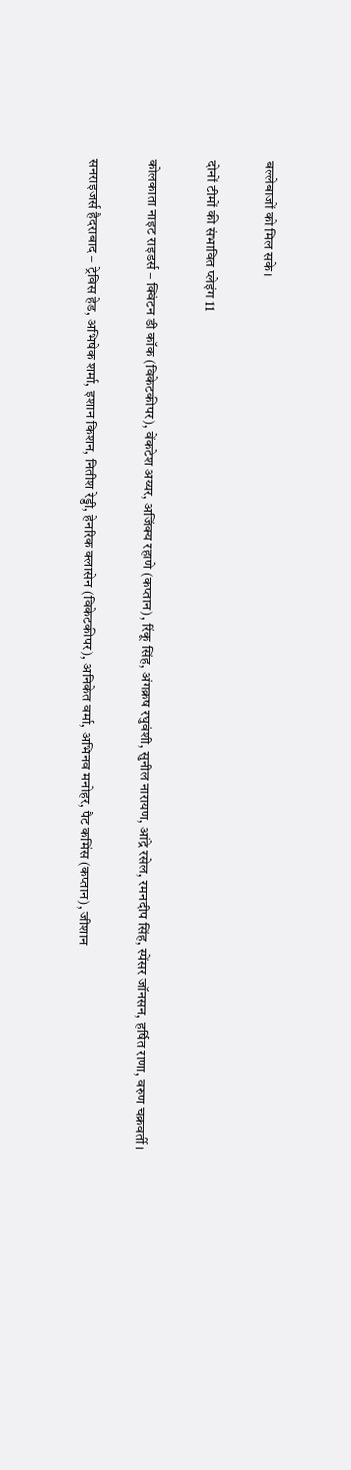बल्लेबाजों को मिल सके।

दोनों टीमों की संभावित प्लेइंग 11

कोलकाता नाइट राइडर्स – क्विंटन डी कॉक (विकेटकीपर), वेंकटेश अय्यर, अजिंक्य रहाणे (कप्तान), रिंकू सिंह, अंगक्रष रघुवंशी, सुनील नारायण, आंद्रे रसेल, रमनदीप सिंह, स्पेंसर जॉनसन, हर्षित राणा, वरुण चक्रवर्ती।

सनराइजर्स हैदराबाद – ट्रेविस हेड, अभिषेक शर्मा, इशान किशन, नितीश रेड्डी, हेनरिक क्लासेन (विकेटकीपर), अनिकेत वर्मा, अभिनव मनोहर, पैट कमिंस (कप्तान), जीशान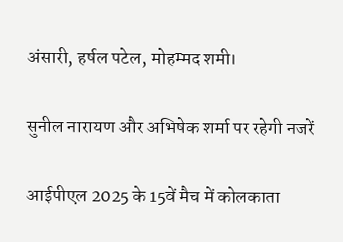अंसारी, हर्षल पटेल, मोहम्मद शमी।

सुनील नारायण और अभिषेक शर्मा पर रहेगी नजरें

आईपीएल 2025 के 15वें मैच में कोलकाता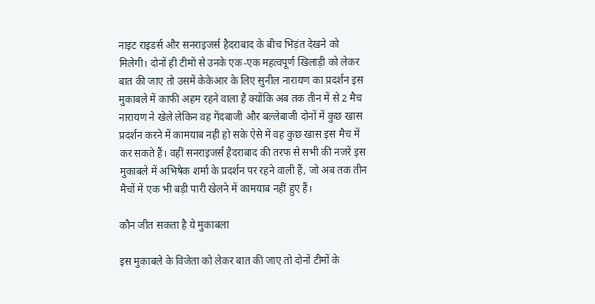नाइट राइडर्स और सनराइजर्स हैदराबाद के बीच भिड़ंत देखने को मिलेगी। दोनों ही टीमों से उनके एक-एक महत्वपूर्ण खिलाड़ी को लेकर बात की जाए तो उसमें केकेआर के लिए सुनील नारायण का प्रदर्शन इस मुकाबले में काफी अहम रहने वाला है क्योंकि अब तक तीन में से 2 मैच नारायण ने खेले लेकिन वह गेंदबाजी और बल्लेबाजी दोनों में कुछ खास प्रदर्शन करने में कामयाब नहीं हो सके ऐसे में वह कुछ खास इस मैच में कर सकते हैं। वहीं सनराइजर्स हैदराबाद की तरफ से सभी की नजरें इस मुकाबले में अभिषेक शर्मा के प्रदर्शन पर रहने वाली हैं, जो अब तक तीन मैचों में एक भी बड़ी पारी खेलने में कामयाब नहीं हुए हैं।

कौन जीत सकता है ये मुकाबला

इस मुकाबले के विजेता को लेकर बात की जाए तो दोनों टीमों के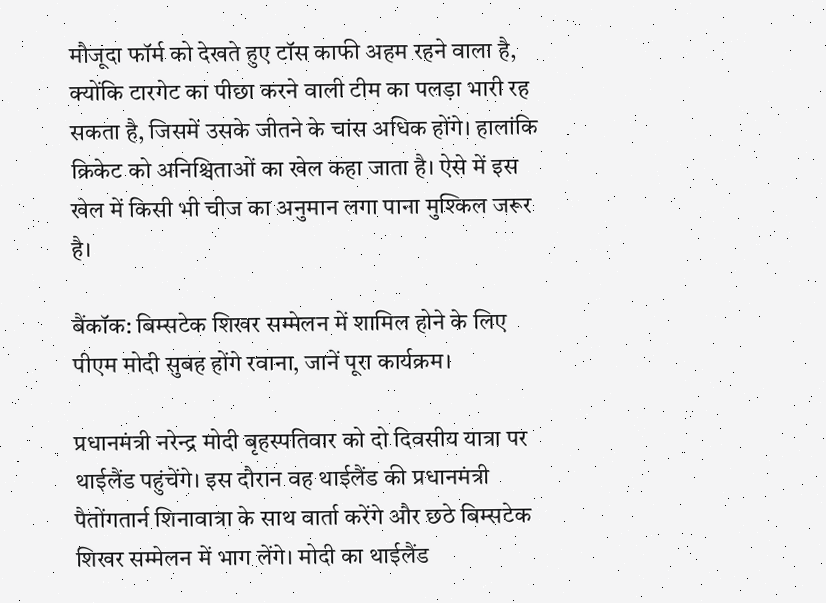मौजूदा फॉर्म को देखते हुए टॉस काफी अहम रहने वाला है, क्योंकि टारगेट का पीछा करने वाली टीम का पलड़ा भारी रह सकता है, जिसमें उसके जीतने के चांस अधिक होंगे। हालांकि क्रिकेट को अनिश्चिताओं का खेल कहा जाता है। ऐसे में इस खेल में किसी भी चीज का अनुमान लगा पाना मुश्किल जरूर है।

बैंकॉक: बिम्सटेक शिखर सम्मेलन में शामिल होने के लिए पीएम मोदी सुबह होंगे रवाना, जानें पूरा कार्यक्रम।

प्रधानमंत्री नरेन्द्र मोदी बृहस्पतिवार को दो दिवसीय यात्रा पर थाईलैंड पहुंचेंगे। इस दौरान वह थाईलैंड की प्रधानमंत्री पैतोंगतार्न शिनावात्रा के साथ वार्ता करेंगे और छठे बिम्सटेक शिखर सम्मेलन में भाग लेंगे। मोदी का थाईलैंड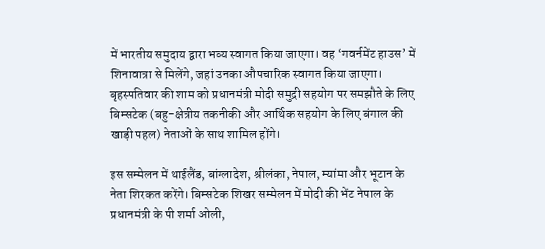में भारतीय समुदाय द्वारा भव्य स्वागत किया जाएगा। वह ‘गवर्नमेंट हाउस’ में शिनावात्रा से मिलेंगे, जहां उनका औपचारिक स्वागत किया जाएगा। बृहस्पतिवार की शाम को प्रधानमंत्री मोदी समुद्री सहयोग पर समझौते के लिए बिम्सटेक (बहु-क्षेत्रीय तकनीकी और आर्थिक सहयोग के लिए बंगाल की खाड़ी पहल) नेताओं के साथ शामिल होंगे।

इस सम्मेलन में थाईलैंड, बांग्लादेश, श्रीलंका, नेपाल, म्यांमा और भूटान के नेता शिरकत करेंगे। बिम्सटेक शिखर सम्मेलन में मोदी की भेंट नेपाल के प्रधानमंत्री के पी शर्मा ओली,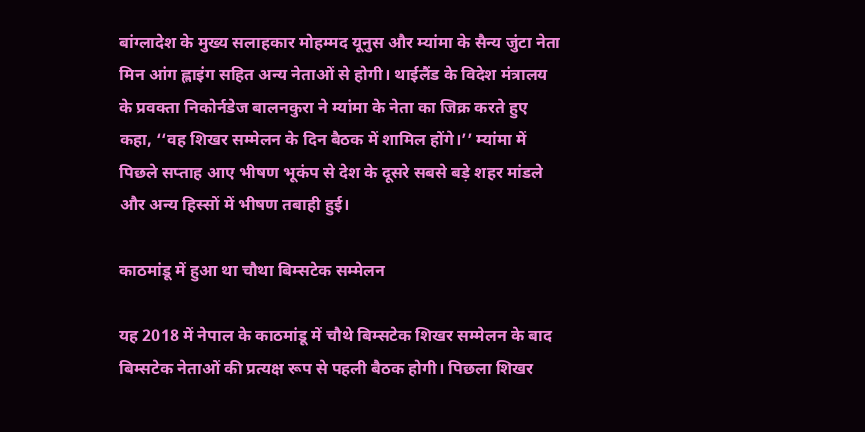बांग्लादेश के मुख्य सलाहकार मोहम्मद यूनुस और म्यांमा के सैन्य जुंटा नेता मिन आंग ह्लाइंग सहित अन्य नेताओं से होगी। थाईलैंड के विदेश मंत्रालय के प्रवक्ता निकोर्नडेज बालनकुरा ने म्यांमा के नेता का जिक्र करते हुए कहा, ‘‘वह शिखर सम्मेलन के दिन बैठक में शामिल होंगे।’’ म्यांमा में पिछले सप्ताह आए भीषण भूकंप से देश के दूसरे सबसे बड़े शहर मांडले और अन्य हिस्सों में भीषण तबाही हुई।

काठमांडू में हुआ था चौथा बिम्सटेक सम्मेलन

यह 2018 में नेपाल के काठमांडू में चौथे बिम्सटेक शिखर सम्मेलन के बाद बिम्सटेक नेताओं की प्रत्यक्ष रूप से पहली बैठक होगी। पिछला शिखर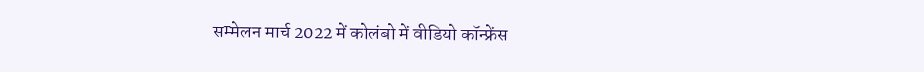सम्मेलन मार्च 2022 में कोलंबो में वीडियो कॉन्फ्रेंस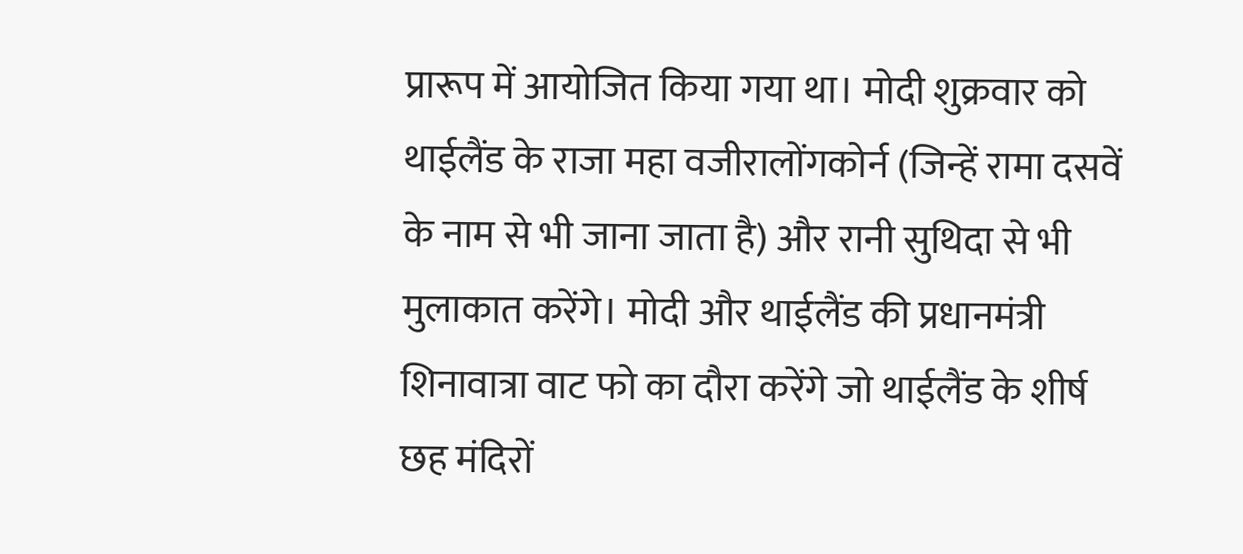प्रारूप में आयोजित किया गया था। मोदी शुक्रवार को थाईलैंड के राजा महा वजीरालोंगकोर्न (जिन्हें रामा दसवें के नाम से भी जाना जाता है) और रानी सुथिदा से भी मुलाकात करेंगे। मोदी और थाईलैंड की प्रधानमंत्री शिनावात्रा वाट फो का दौरा करेंगे जो थाईलैंड के शीर्ष छह मंदिरों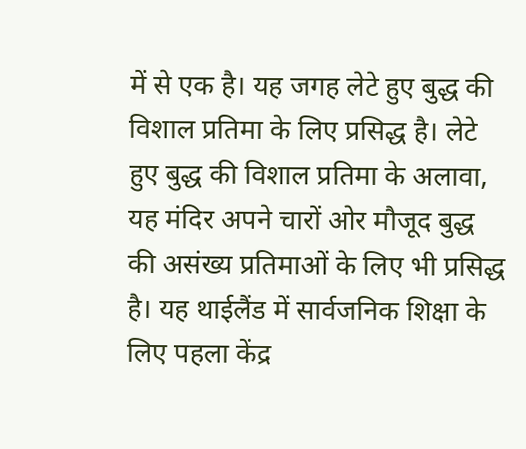में से एक है। यह जगह लेटे हुए बुद्ध की विशाल प्रतिमा के लिए प्रसिद्ध है। लेटे हुए बुद्ध की विशाल प्रतिमा के अलावा, यह मंदिर अपने चारों ओर मौजूद बुद्ध की असंख्य प्रतिमाओं के लिए भी प्रसिद्ध है। यह थाईलैंड में सार्वजनिक शिक्षा के लिए पहला केंद्र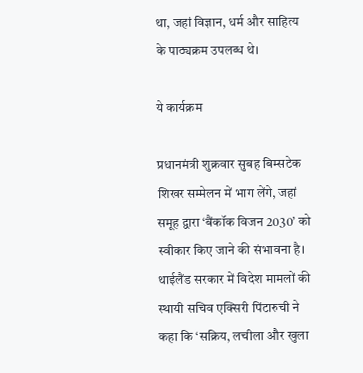था, जहां विज्ञान, धर्म और साहित्य के पाठ्यक्रम उपलब्ध थे।

ये कार्यक्रम

प्रधानमंत्री शुक्रवार सुबह बिम्सटेक शिखर सम्मेलन में भाग लेंगे, जहां समूह द्वारा ‘बैंकॉक विजन 2030’ को स्वीकार किए जाने की संभावना है। थाईलैंड सरकार में विदेश मामलों की स्थायी सचिव एक्सिरी पिंटारुची ने कहा कि ‘सक्रिय, लचीला और खुला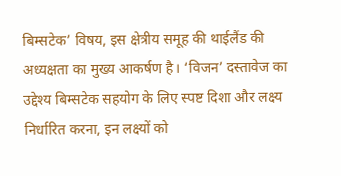बिम्सटेक’ विषय, इस क्षेत्रीय समूह की थाईलैंड की अध्यक्षता का मुख्य आकर्षण है। ‘विजन’ दस्तावेज का उद्देश्य बिम्सटेक सहयोग के लिए स्पष्ट दिशा और लक्ष्य निर्धारित करना, इन लक्ष्यों को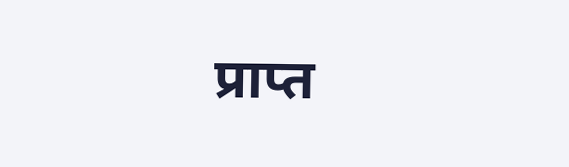प्राप्त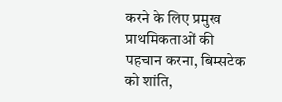करने के लिए प्रमुख प्राथमिकताओं की पहचान करना, बिम्सटेक को शांति,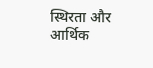स्थिरता और आर्थिक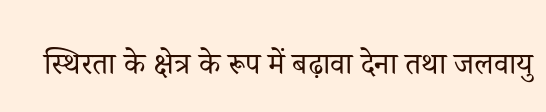स्थिरता के क्षेत्र के रूप में बढ़ावा देना तथा जलवायु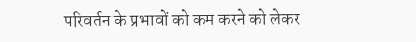परिवर्तन के प्रभावों को कम करने को लेकर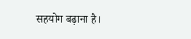सहयोग बढ़ाना है।